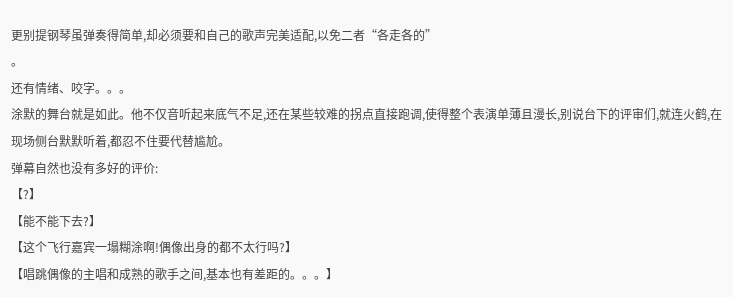更别提钢琴虽弹奏得简单,却必须要和自己的歌声完美适配,以免二者“各走各的”
。
还有情绪、咬字。。。
涂默的舞台就是如此。他不仅音听起来底气不足,还在某些较难的拐点直接跑调,使得整个表演单薄且漫长,别说台下的评审们,就连火鹤,在现场侧台默默听着,都忍不住要代替尴尬。
弹幕自然也没有多好的评价:
【?】
【能不能下去?】
【这个飞行嘉宾一塌糊涂啊!偶像出身的都不太行吗?】
【唱跳偶像的主唱和成熟的歌手之间,基本也有差距的。。。】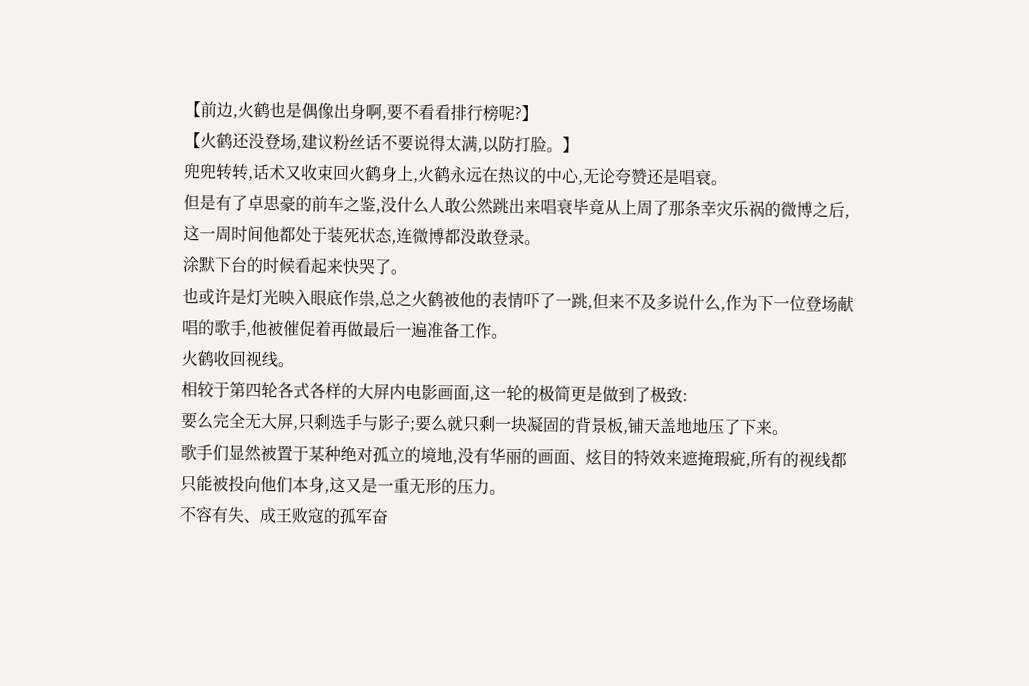【前边,火鹤也是偶像出身啊,要不看看排行榜呢?】
【火鹤还没登场,建议粉丝话不要说得太满,以防打脸。】
兜兜转转,话术又收束回火鹤身上,火鹤永远在热议的中心,无论夸赞还是唱衰。
但是有了卓思豪的前车之鉴,没什么人敢公然跳出来唱衰毕竟从上周了那条幸灾乐祸的微博之后,这一周时间他都处于装死状态,连微博都没敢登录。
涂默下台的时候看起来快哭了。
也或许是灯光映入眼底作祟,总之火鹤被他的表情吓了一跳,但来不及多说什么,作为下一位登场献唱的歌手,他被催促着再做最后一遍准备工作。
火鹤收回视线。
相较于第四轮各式各样的大屏内电影画面,这一轮的极简更是做到了极致:
要么完全无大屏,只剩选手与影子;要么就只剩一块凝固的背景板,铺天盖地地压了下来。
歌手们显然被置于某种绝对孤立的境地,没有华丽的画面、炫目的特效来遮掩瑕疵,所有的视线都只能被投向他们本身,这又是一重无形的压力。
不容有失、成王败寇的孤军奋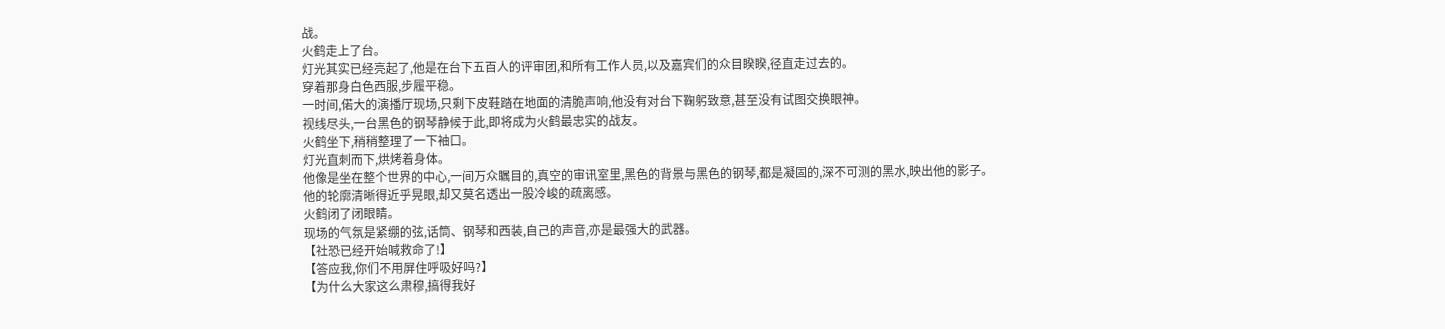战。
火鹤走上了台。
灯光其实已经亮起了,他是在台下五百人的评审团,和所有工作人员,以及嘉宾们的众目睽睽,径直走过去的。
穿着那身白色西服,步履平稳。
一时间,偌大的演播厅现场,只剩下皮鞋踏在地面的清脆声响,他没有对台下鞠躬致意,甚至没有试图交换眼神。
视线尽头,一台黑色的钢琴静候于此,即将成为火鹤最忠实的战友。
火鹤坐下,稍稍整理了一下袖口。
灯光直刺而下,烘烤着身体。
他像是坐在整个世界的中心,一间万众瞩目的,真空的审讯室里,黑色的背景与黑色的钢琴,都是凝固的,深不可测的黑水,映出他的影子。
他的轮廓清晰得近乎晃眼,却又莫名透出一股冷峻的疏离感。
火鹤闭了闭眼睛。
现场的气氛是紧绷的弦,话筒、钢琴和西装,自己的声音,亦是最强大的武器。
【社恐已经开始喊救命了!】
【答应我,你们不用屏住呼吸好吗?】
【为什么大家这么肃穆,搞得我好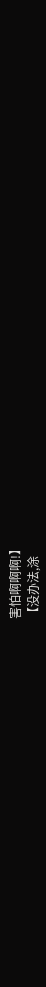害怕啊啊啊!】
【没办法,涂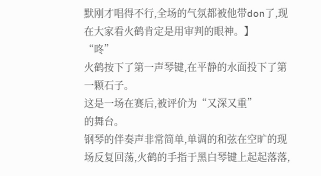默刚才唱得不行,全场的气氛都被他带don了,现在大家看火鹤肯定是用审判的眼神。】
“咚”
火鹤按下了第一声琴键,在平静的水面投下了第一颗石子。
这是一场在赛后,被评价为“又深又重”
的舞台。
钢琴的伴奏声非常简单,单调的和弦在空旷的现场反复回荡,火鹤的手指于黑白琴键上起起落落,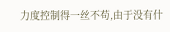力度控制得一丝不苟,由于没有什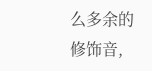么多余的修饰音,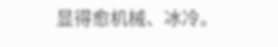显得愈机械、冰冷。